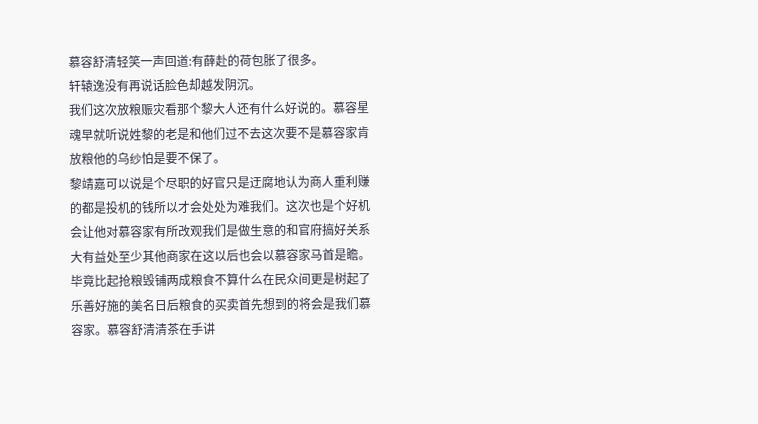慕容舒清轻笑一声回道:有薛赴的荷包胀了很多。
轩辕逸没有再说话脸色却越发阴沉。
我们这次放粮赈灾看那个黎大人还有什么好说的。慕容星魂早就听说姓黎的老是和他们过不去这次要不是慕容家肯放粮他的乌纱怕是要不保了。
黎靖嘉可以说是个尽职的好官只是迂腐地认为商人重利赚的都是投机的钱所以才会处处为难我们。这次也是个好机会让他对慕容家有所改观我们是做生意的和官府搞好关系大有益处至少其他商家在这以后也会以慕容家马首是瞻。毕竟比起抢粮毁铺两成粮食不算什么在民众间更是树起了乐善好施的美名日后粮食的买卖首先想到的将会是我们慕容家。慕容舒清清茶在手讲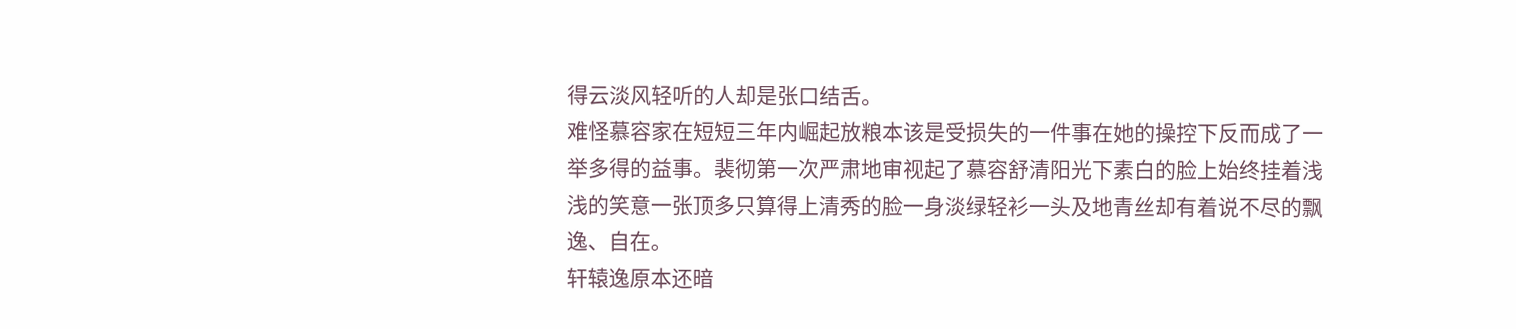得云淡风轻听的人却是张口结舌。
难怪慕容家在短短三年内崛起放粮本该是受损失的一件事在她的操控下反而成了一举多得的益事。裴彻第一次严肃地审视起了慕容舒清阳光下素白的脸上始终挂着浅浅的笑意一张顶多只算得上清秀的脸一身淡绿轻衫一头及地青丝却有着说不尽的飘逸、自在。
轩辕逸原本还暗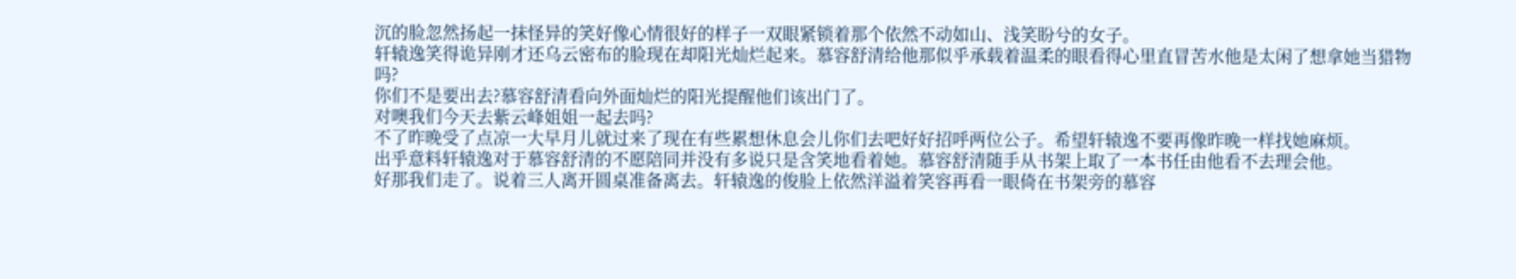沉的脸忽然扬起一抹怪异的笑好像心情很好的样子一双眼紧锁着那个依然不动如山、浅笑盼兮的女子。
轩辕逸笑得诡异刚才还乌云密布的脸现在却阳光灿烂起来。慕容舒清给他那似乎承载着温柔的眼看得心里直冒苦水他是太闲了想拿她当猎物吗?
你们不是要出去?慕容舒清看向外面灿烂的阳光提醒他们该出门了。
对噢我们今天去紫云峰姐姐一起去吗?
不了昨晚受了点凉一大早月儿就过来了现在有些累想休息会儿你们去吧好好招呼两位公子。希望轩辕逸不要再像昨晚一样找她麻烦。
出乎意料轩辕逸对于慕容舒清的不愿陪同并没有多说只是含笑地看着她。慕容舒清随手从书架上取了一本书任由他看不去理会他。
好那我们走了。说着三人离开圆桌准备离去。轩辕逸的俊脸上依然洋溢着笑容再看一眼倚在书架旁的慕容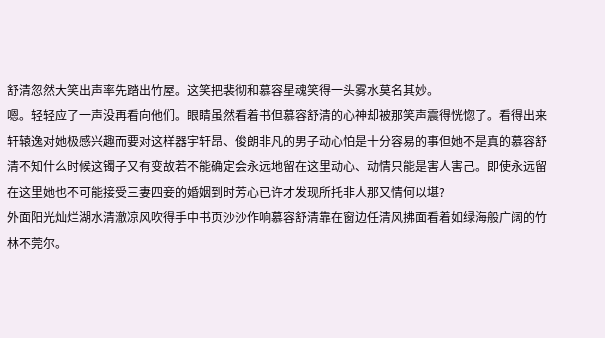舒清忽然大笑出声率先踏出竹屋。这笑把裴彻和慕容星魂笑得一头雾水莫名其妙。
嗯。轻轻应了一声没再看向他们。眼睛虽然看着书但慕容舒清的心神却被那笑声震得恍惚了。看得出来轩辕逸对她极感兴趣而要对这样器宇轩昂、俊朗非凡的男子动心怕是十分容易的事但她不是真的慕容舒清不知什么时候这镯子又有变故若不能确定会永远地留在这里动心、动情只能是害人害己。即使永远留在这里她也不可能接受三妻四妾的婚姻到时芳心已许才发现所托非人那又情何以堪?
外面阳光灿烂湖水清澈凉风吹得手中书页沙沙作响慕容舒清靠在窗边任清风拂面看着如绿海般广阔的竹林不莞尔。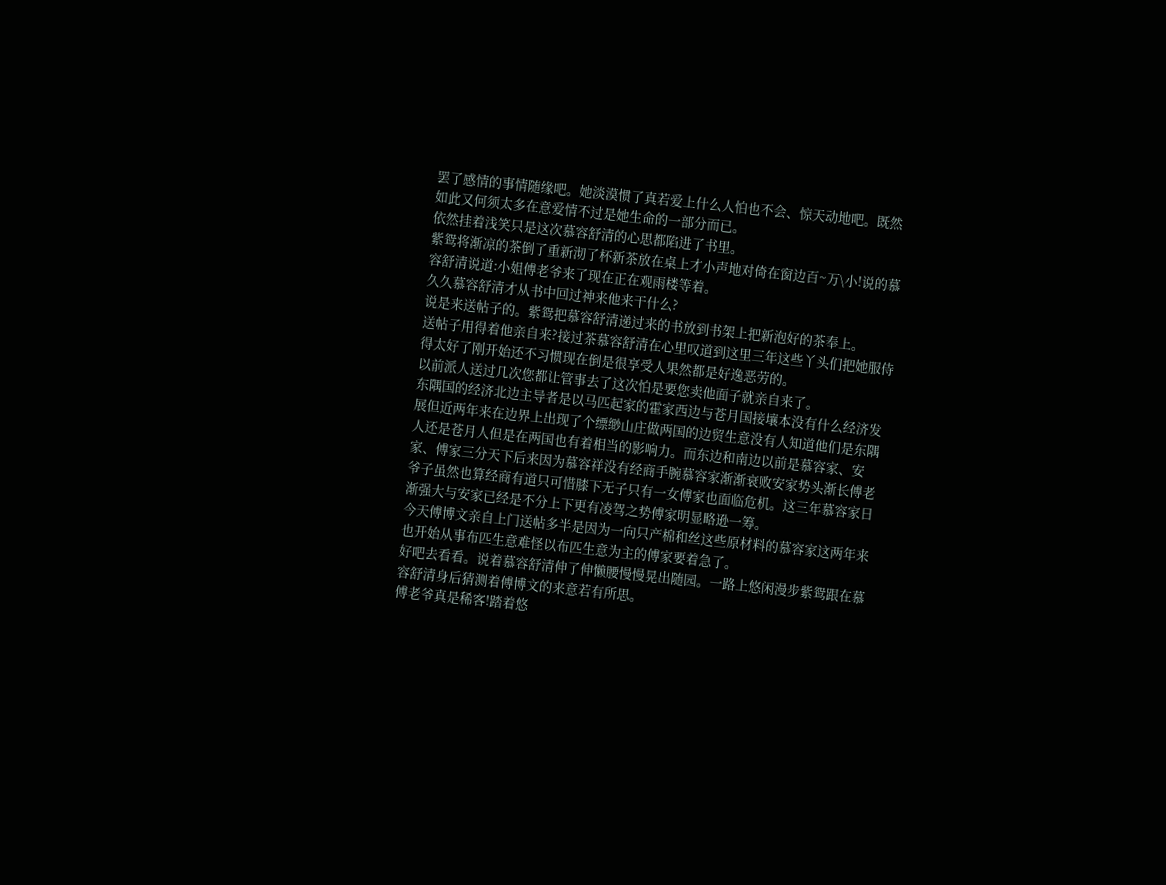罢了感情的事情随缘吧。她淡漠惯了真若爱上什么人怕也不会、惊天动地吧。既然如此又何须太多在意爱情不过是她生命的一部分而已。
依然挂着浅笑只是这次慕容舒清的心思都陷进了书里。
紫鸳将渐凉的茶倒了重新沏了杯新茶放在桌上才小声地对倚在窗边百~万\小!说的慕容舒清说道:小姐傅老爷来了现在正在观雨楼等着。
久久慕容舒清才从书中回过神来他来干什么?
说是来送帖子的。紫鸳把慕容舒清递过来的书放到书架上把新泡好的茶奉上。
送帖子用得着他亲自来?接过茶慕容舒清在心里叹道到这里三年这些丫头们把她服侍得太好了刚开始还不习惯现在倒是很享受人果然都是好逸恶劳的。
以前派人送过几次您都让管事去了这次怕是要您卖他面子就亲自来了。
东隅国的经济北边主导者是以马匹起家的霍家西边与苍月国接壤本没有什么经济发展但近两年来在边界上出现了个缥缈山庄做两国的边贸生意没有人知道他们是东隅人还是苍月人但是在两国也有着相当的影响力。而东边和南边以前是慕容家、安家、傅家三分天下后来因为慕容祥没有经商手腕慕容家渐渐衰败安家势头渐长傅老爷子虽然也算经商有道只可惜膝下无子只有一女傅家也面临危机。这三年慕容家日渐强大与安家已经是不分上下更有凌驾之势傅家明显略逊一筹。
今天傅博文亲自上门送帖多半是因为一向只产棉和丝这些原材料的慕容家这两年来也开始从事布匹生意难怪以布匹生意为主的傅家要着急了。
好吧去看看。说着慕容舒清伸了伸懒腰慢慢晃出随园。一路上悠闲漫步紫鸳跟在慕容舒清身后猜测着傅博文的来意若有所思。
傅老爷真是稀客!踏着悠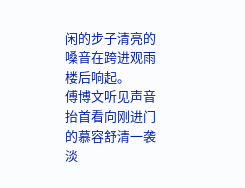闲的步子清亮的嗓音在跨进观雨楼后响起。
傅博文听见声音抬首看向刚进门的慕容舒清一袭淡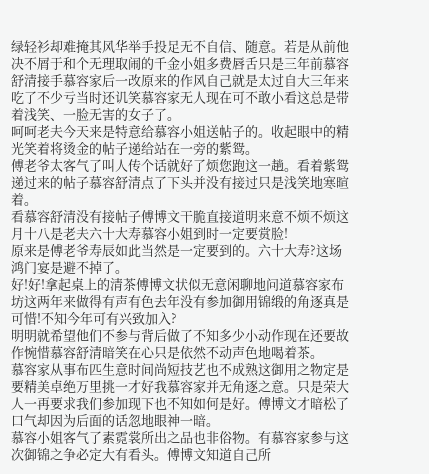绿轻衫却难掩其风华举手投足无不自信、随意。若是从前他决不屑于和个无理取闹的千金小姐多费唇舌只是三年前慕容舒清接手慕容家后一改原来的作风自己就是太过自大三年来吃了不少亏当时还讥笑慕容家无人现在可不敢小看这总是带着浅笑、一脸无害的女子了。
呵呵老夫今天来是特意给慕容小姐送帖子的。收起眼中的精光笑着将烫金的帖子递给站在一旁的紫鸳。
傅老爷太客气了叫人传个话就好了烦您跑这一趟。看着紫鸳递过来的帖子慕容舒清点了下头并没有接过只是浅笑地寒暄着。
看慕容舒清没有接帖子傅博文干脆直接道明来意不烦不烦这月十八是老夫六十大寿慕容小姐到时一定要赏脸!
原来是傅老爷寿辰如此当然是一定要到的。六十大寿?这场鸿门宴是避不掉了。
好!好!拿起桌上的清茶傅博文状似无意闲聊地问道慕容家布坊这两年来做得有声有色去年没有参加御用锦缎的角逐真是可惜!不知今年可有兴致加入?
明明就希望他们不参与背后做了不知多少小动作现在还要故作惋惜慕容舒清暗笑在心只是依然不动声色地喝着茶。
慕容家从事布匹生意时间尚短技艺也不成熟这御用之物定是要精美卓绝万里挑一才好我慕容家并无角逐之意。只是荣大人一再要求我们参加现下也不知如何是好。傅博文才暗松了口气却因为后面的话忽地眼神一暗。
慕容小姐客气了素霓裳所出之品也非俗物。有慕容家参与这次御锦之争必定大有看头。傅博文知道自己所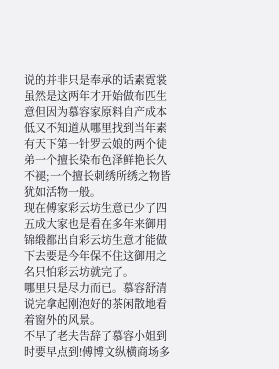说的并非只是奉承的话素霓裳虽然是这两年才开始做布匹生意但因为慕容家原料自产成本低又不知道从哪里找到当年素有天下第一针罗云娘的两个徒弟一个擅长染布色泽鲜艳长久不褪;一个擅长刺绣所绣之物皆犹如活物一般。
现在傅家彩云坊生意已少了四五成大家也是看在多年来御用锦缎都出自彩云坊生意才能做下去要是今年保不住这御用之名只怕彩云坊就完了。
哪里只是尽力而已。慕容舒清说完拿起刚泡好的茶闲散地看着窗外的风景。
不早了老夫告辞了慕容小姐到时要早点到!傅博文纵横商场多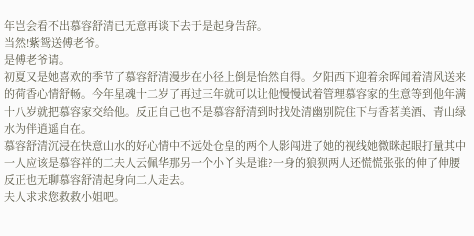年岂会看不出慕容舒清已无意再谈下去于是起身告辞。
当然!紫鸳送傅老爷。
是傅老爷请。
初夏又是她喜欢的季节了慕容舒清漫步在小径上倒是怡然自得。夕阳西下迎着余晖闻着清风送来的荷香心情舒畅。今年星魂十二岁了再过三年就可以让他慢慢试着管理慕容家的生意等到他年满十八岁就把慕容家交给他。反正自己也不是慕容舒清到时找处清幽别院住下与香茗美酒、青山绿水为伴逍遥自在。
慕容舒清沉浸在快意山水的好心情中不远处仓皇的两个人影闯进了她的视线她微眯起眼打量其中一人应该是慕容祥的二夫人云佩华那另一个小丫头是谁?一身的狼狈两人还慌慌张张的伸了伸腰反正也无聊慕容舒清起身向二人走去。
夫人求求您救救小姐吧。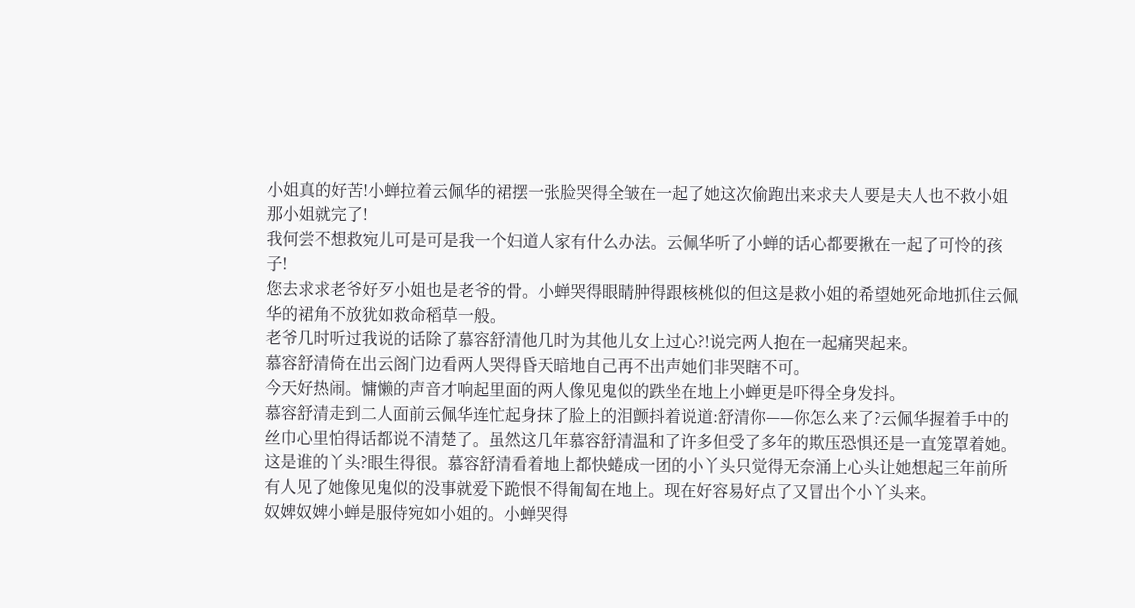小姐真的好苦!小蝉拉着云佩华的裙摆一张脸哭得全皱在一起了她这次偷跑出来求夫人要是夫人也不救小姐那小姐就完了!
我何尝不想救宛儿可是可是我一个妇道人家有什么办法。云佩华听了小蝉的话心都要揪在一起了可怜的孩子!
您去求求老爷好歹小姐也是老爷的骨。小蝉哭得眼睛肿得跟核桃似的但这是救小姐的希望她死命地抓住云佩华的裙角不放犹如救命稻草一般。
老爷几时听过我说的话除了慕容舒清他几时为其他儿女上过心?!说完两人抱在一起痛哭起来。
慕容舒清倚在出云阁门边看两人哭得昏天暗地自己再不出声她们非哭瞎不可。
今天好热闹。慵懒的声音才响起里面的两人像见鬼似的跌坐在地上小蝉更是吓得全身发抖。
慕容舒清走到二人面前云佩华连忙起身抹了脸上的泪颤抖着说道:舒清你——你怎么来了?云佩华握着手中的丝巾心里怕得话都说不清楚了。虽然这几年慕容舒清温和了许多但受了多年的欺压恐惧还是一直笼罩着她。
这是谁的丫头?眼生得很。慕容舒清看着地上都快蜷成一团的小丫头只觉得无奈涌上心头让她想起三年前所有人见了她像见鬼似的没事就爱下跪恨不得匍匐在地上。现在好容易好点了又冒出个小丫头来。
奴婢奴婢小蝉是服侍宛如小姐的。小蝉哭得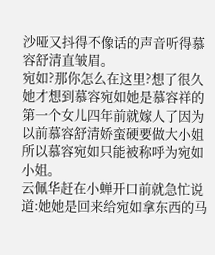沙哑又抖得不像话的声音听得慕容舒清直皱眉。
宛如?那你怎么在这里?想了很久她才想到慕容宛如她是慕容祥的第一个女儿四年前就嫁人了因为以前慕容舒清娇蛮硬要做大小姐所以慕容宛如只能被称呼为宛如小姐。
云佩华赶在小蝉开口前就急忙说道:她她是回来给宛如拿东西的马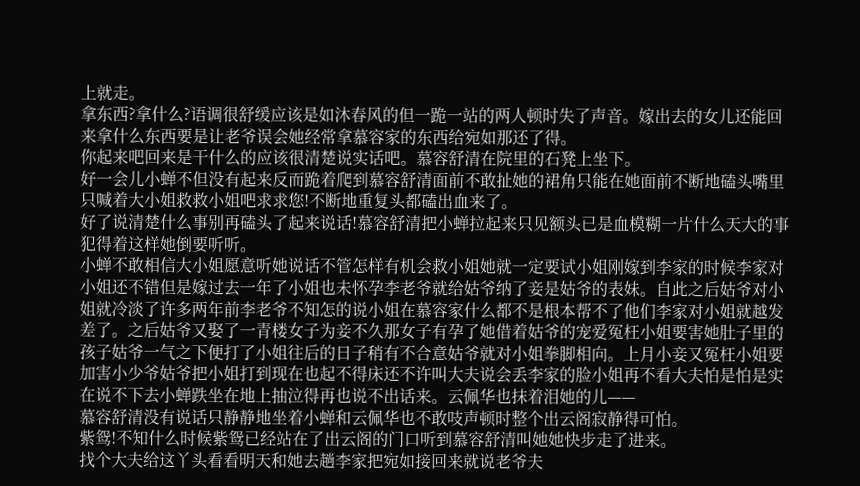上就走。
拿东西?拿什么?语调很舒缓应该是如沐春风的但一跪一站的两人顿时失了声音。嫁出去的女儿还能回来拿什么东西要是让老爷误会她经常拿慕容家的东西给宛如那还了得。
你起来吧回来是干什么的应该很清楚说实话吧。慕容舒清在院里的石凳上坐下。
好一会儿小蝉不但没有起来反而跪着爬到慕容舒清面前不敢扯她的裙角只能在她面前不断地磕头嘴里只喊着大小姐救救小姐吧求求您!不断地重复头都磕出血来了。
好了说清楚什么事别再磕头了起来说话!慕容舒清把小蝉拉起来只见额头已是血模糊一片什么天大的事犯得着这样她倒要听听。
小蝉不敢相信大小姐愿意听她说话不管怎样有机会救小姐她就一定要试小姐刚嫁到李家的时候李家对小姐还不错但是嫁过去一年了小姐也未怀孕李老爷就给姑爷纳了妾是姑爷的表妹。自此之后姑爷对小姐就冷淡了许多两年前李老爷不知怎的说小姐在慕容家什么都不是根本帮不了他们李家对小姐就越发差了。之后姑爷又娶了一青楼女子为妾不久那女子有孕了她借着姑爷的宠爱冤枉小姐要害她肚子里的孩子姑爷一气之下便打了小姐往后的日子稍有不合意姑爷就对小姐拳脚相向。上月小妾又冤枉小姐要加害小少爷姑爷把小姐打到现在也起不得床还不许叫大夫说会丢李家的脸小姐再不看大夫怕是怕是实在说不下去小蝉跌坐在地上抽泣得再也说不出话来。云佩华也抹着泪她的儿——
慕容舒清没有说话只静静地坐着小蝉和云佩华也不敢吱声顿时整个出云阁寂静得可怕。
紫鸳!不知什么时候紫鸳已经站在了出云阁的门口听到慕容舒清叫她她快步走了进来。
找个大夫给这丫头看看明天和她去趟李家把宛如接回来就说老爷夫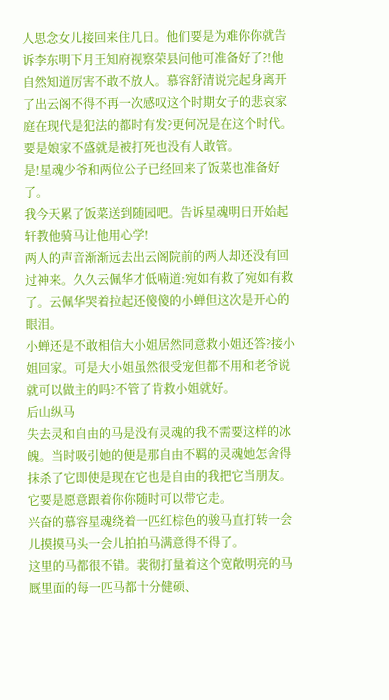人思念女儿接回来住几日。他们要是为难你你就告诉李东明下月王知府视察荣县问他可准备好了?!他自然知道厉害不敢不放人。慕容舒清说完起身离开了出云阁不得不再一次感叹这个时期女子的悲哀家庭在现代是犯法的都时有发?更何况是在这个时代。要是娘家不盛就是被打死也没有人敢管。
是!星魂少爷和两位公子已经回来了饭菜也准备好了。
我今天累了饭菜送到随园吧。告诉星魂明日开始起轩教他骑马让他用心学!
两人的声音渐渐远去出云阁院前的两人却还没有回过神来。久久云佩华才低喃道:宛如有救了宛如有救了。云佩华哭着拉起还傻傻的小蝉但这次是开心的眼泪。
小蝉还是不敢相信大小姐居然同意救小姐还答?接小姐回家。可是大小姐虽然很受宠但都不用和老爷说就可以做主的吗?不管了肯救小姐就好。
后山纵马
失去灵和自由的马是没有灵魂的我不需要这样的冰魄。当时吸引她的便是那自由不羁的灵魂她怎舍得抹杀了它即使是现在它也是自由的我把它当朋友。它要是愿意跟着你你随时可以带它走。
兴奋的慕容星魂绕着一匹红棕色的骏马直打转一会儿摸摸马头一会儿拍拍马满意得不得了。
这里的马都很不错。裴彻打量着这个宽敞明亮的马厩里面的每一匹马都十分健硕、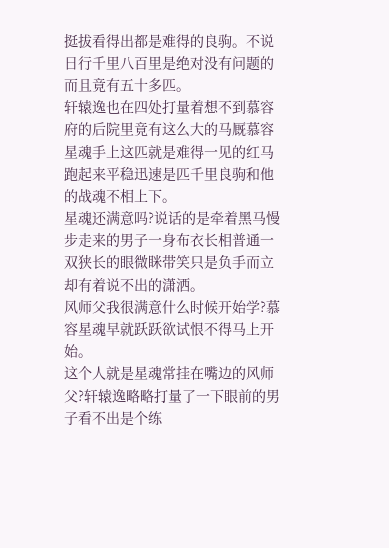挺拔看得出都是难得的良驹。不说日行千里八百里是绝对没有问题的而且竟有五十多匹。
轩辕逸也在四处打量着想不到慕容府的后院里竟有这么大的马厩慕容星魂手上这匹就是难得一见的红马跑起来平稳迅速是匹千里良驹和他的战魂不相上下。
星魂还满意吗?说话的是牵着黑马慢步走来的男子一身布衣长相普通一双狭长的眼微眯带笑只是负手而立却有着说不出的潇洒。
风师父我很满意什么时候开始学?慕容星魂早就跃跃欲试恨不得马上开始。
这个人就是星魂常挂在嘴边的风师父?轩辕逸略略打量了一下眼前的男子看不出是个练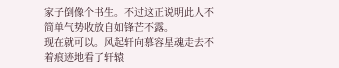家子倒像个书生。不过这正说明此人不简单气势收放自如锋芒不露。
现在就可以。风起轩向慕容星魂走去不着痕迹地看了轩辕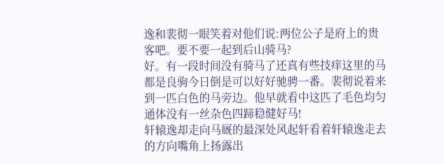逸和裴彻一眼笑着对他们说:两位公子是府上的贵客吧。要不要一起到后山骑马?
好。有一段时间没有骑马了还真有些技痒这里的马都是良驹今日倒是可以好好驰骋一番。裴彻说着来到一匹白色的马旁边。他早就看中这匹了毛色均匀通体没有一丝杂色四蹄稳健好马!
轩辕逸却走向马厩的最深处风起轩看着轩辕逸走去的方向嘴角上扬露出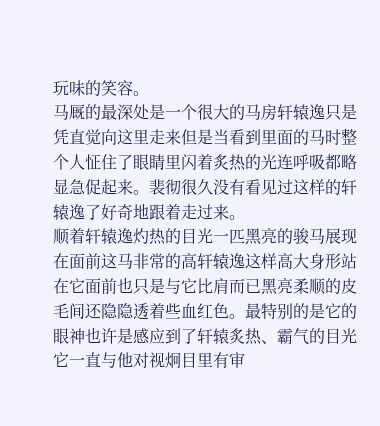玩味的笑容。
马厩的最深处是一个很大的马房轩辕逸只是凭直觉向这里走来但是当看到里面的马时整个人怔住了眼睛里闪着炙热的光连呼吸都略显急促起来。裴彻很久没有看见过这样的轩辕逸了好奇地跟着走过来。
顺着轩辕逸灼热的目光一匹黑亮的骏马展现在面前这马非常的高轩辕逸这样高大身形站在它面前也只是与它比肩而已黑亮柔顺的皮毛间还隐隐透着些血红色。最特别的是它的眼神也许是感应到了轩辕炙热、霸气的目光它一直与他对视炯目里有审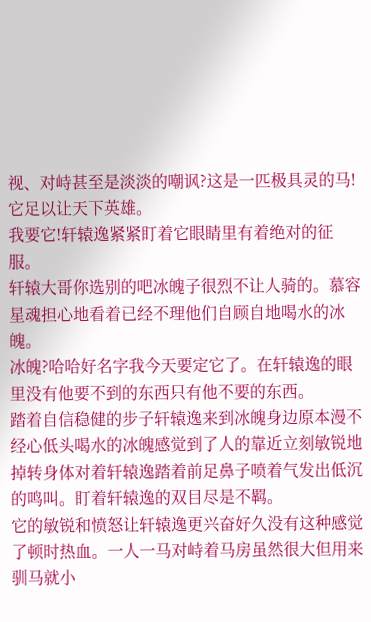视、对峙甚至是淡淡的嘲讽?这是一匹极具灵的马!它足以让天下英雄。
我要它!轩辕逸紧紧盯着它眼睛里有着绝对的征服。
轩辕大哥你选别的吧冰魄子很烈不让人骑的。慕容星魂担心地看着已经不理他们自顾自地喝水的冰魄。
冰魄?哈哈好名字我今天要定它了。在轩辕逸的眼里没有他要不到的东西只有他不要的东西。
踏着自信稳健的步子轩辕逸来到冰魄身边原本漫不经心低头喝水的冰魄感觉到了人的靠近立刻敏锐地掉转身体对着轩辕逸踏着前足鼻子喷着气发出低沉的鸣叫。盯着轩辕逸的双目尽是不羁。
它的敏锐和愤怒让轩辕逸更兴奋好久没有这种感觉了顿时热血。一人一马对峙着马房虽然很大但用来驯马就小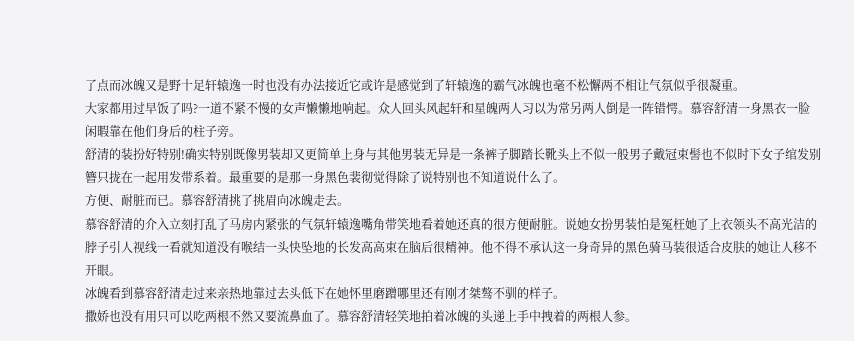了点而冰魄又是野十足轩辕逸一时也没有办法接近它或许是感觉到了轩辕逸的霸气冰魄也毫不松懈两不相让气氛似乎很凝重。
大家都用过早饭了吗?一道不紧不慢的女声懒懒地响起。众人回头风起轩和星魄两人习以为常另两人倒是一阵错愕。慕容舒清一身黑衣一脸闲暇靠在他们身后的柱子旁。
舒清的装扮好特别!确实特别既像男装却又更简单上身与其他男装无异是一条裤子脚踏长靴头上不似一般男子戴冠束髻也不似时下女子绾发别簪只拢在一起用发带系着。最重要的是那一身黑色裴彻觉得除了说特别也不知道说什么了。
方便、耐脏而已。慕容舒清挑了挑眉向冰魄走去。
慕容舒清的介入立刻打乱了马房内紧张的气氛轩辕逸嘴角带笑地看着她还真的很方便耐脏。说她女扮男装怕是冤枉她了上衣领头不高光洁的脖子引人视线一看就知道没有喉结一头快坠地的长发高高束在脑后很精神。他不得不承认这一身奇异的黑色骑马装很适合皮肤的她让人移不开眼。
冰魄看到慕容舒清走过来亲热地靠过去头低下在她怀里磨蹭哪里还有刚才桀骜不驯的样子。
撒娇也没有用只可以吃两根不然又要流鼻血了。慕容舒清轻笑地拍着冰魄的头递上手中拽着的两根人参。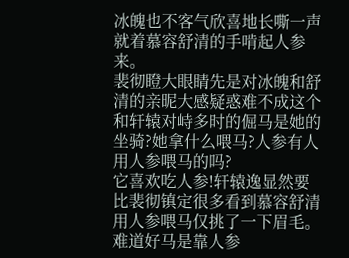冰魄也不客气欣喜地长嘶一声就着慕容舒清的手啃起人参来。
裴彻瞪大眼睛先是对冰魄和舒清的亲昵大感疑惑难不成这个和轩辕对峙多时的倔马是她的坐骑?她拿什么喂马?人参有人用人参喂马的吗?
它喜欢吃人参!轩辕逸显然要比裴彻镇定很多看到慕容舒清用人参喂马仅挑了一下眉毛。难道好马是靠人参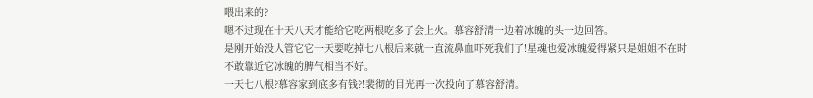喂出来的?
嗯不过现在十天八天才能给它吃两根吃多了会上火。慕容舒清一边着冰魄的头一边回答。
是刚开始没人管它它一天要吃掉七八根后来就一直流鼻血吓死我们了!星魂也爱冰魄爱得紧只是姐姐不在时不敢靠近它冰魄的脾气相当不好。
一天七八根?慕容家到底多有钱?!裴彻的目光再一次投向了慕容舒清。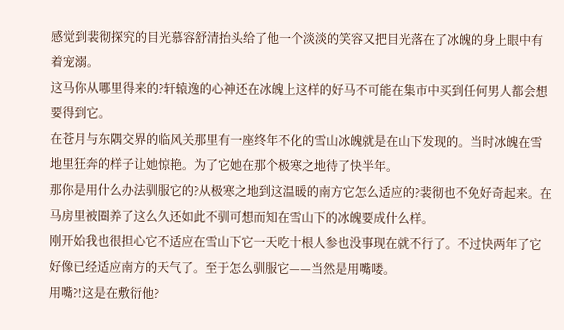感觉到裴彻探究的目光慕容舒清抬头给了他一个淡淡的笑容又把目光落在了冰魄的身上眼中有着宠溺。
这马你从哪里得来的?轩辕逸的心神还在冰魄上这样的好马不可能在集市中买到任何男人都会想要得到它。
在苍月与东隅交界的临风关那里有一座终年不化的雪山冰魄就是在山下发现的。当时冰魄在雪地里狂奔的样子让她惊艳。为了它她在那个极寒之地待了快半年。
那你是用什么办法驯服它的?从极寒之地到这温暖的南方它怎么适应的?裴彻也不免好奇起来。在马房里被圈养了这么久还如此不驯可想而知在雪山下的冰魄要成什么样。
刚开始我也很担心它不适应在雪山下它一天吃十根人参也没事现在就不行了。不过快两年了它好像已经适应南方的天气了。至于怎么驯服它——当然是用嘴喽。
用嘴?!这是在敷衍他?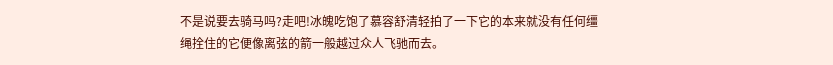不是说要去骑马吗?走吧!冰魄吃饱了慕容舒清轻拍了一下它的本来就没有任何缰绳拴住的它便像离弦的箭一般越过众人飞驰而去。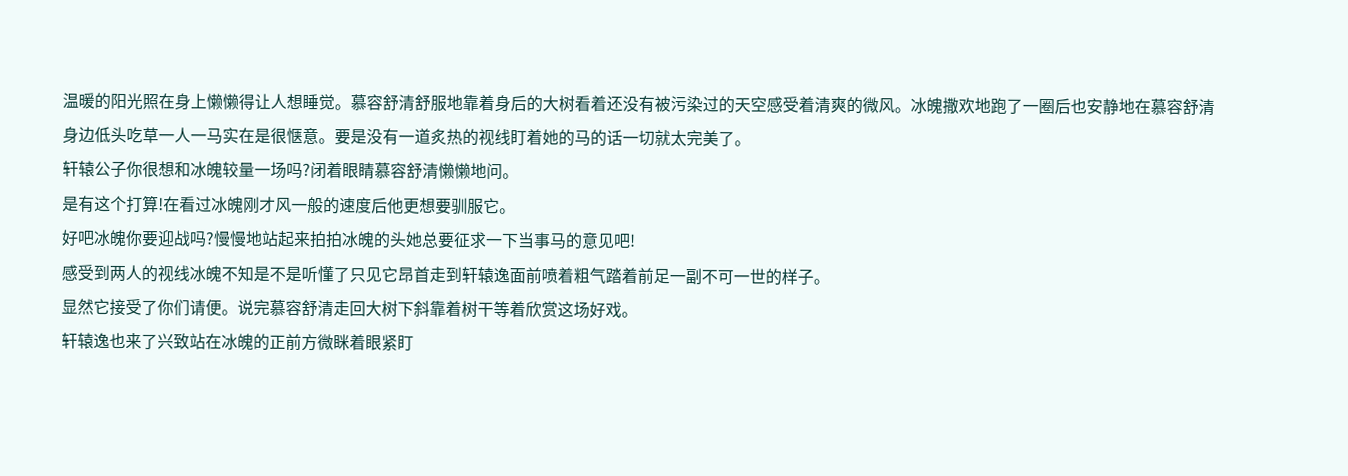温暖的阳光照在身上懒懒得让人想睡觉。慕容舒清舒服地靠着身后的大树看着还没有被污染过的天空感受着清爽的微风。冰魄撒欢地跑了一圈后也安静地在慕容舒清身边低头吃草一人一马实在是很惬意。要是没有一道炙热的视线盯着她的马的话一切就太完美了。
轩辕公子你很想和冰魄较量一场吗?闭着眼睛慕容舒清懒懒地问。
是有这个打算!在看过冰魄刚才风一般的速度后他更想要驯服它。
好吧冰魄你要迎战吗?慢慢地站起来拍拍冰魄的头她总要征求一下当事马的意见吧!
感受到两人的视线冰魄不知是不是听懂了只见它昂首走到轩辕逸面前喷着粗气踏着前足一副不可一世的样子。
显然它接受了你们请便。说完慕容舒清走回大树下斜靠着树干等着欣赏这场好戏。
轩辕逸也来了兴致站在冰魄的正前方微眯着眼紧盯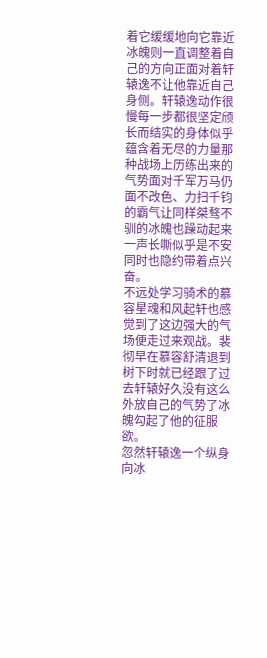着它缓缓地向它靠近冰魄则一直调整着自己的方向正面对着轩辕逸不让他靠近自己身侧。轩辕逸动作很慢每一步都很坚定颀长而结实的身体似乎蕴含着无尽的力量那种战场上历练出来的气势面对千军万马仍面不改色、力扫千钧的霸气让同样桀骜不驯的冰魄也躁动起来一声长嘶似乎是不安同时也隐约带着点兴奋。
不远处学习骑术的慕容星魂和风起轩也感觉到了这边强大的气场便走过来观战。裴彻早在慕容舒清退到树下时就已经跟了过去轩辕好久没有这么外放自己的气势了冰魄勾起了他的征服欲。
忽然轩辕逸一个纵身向冰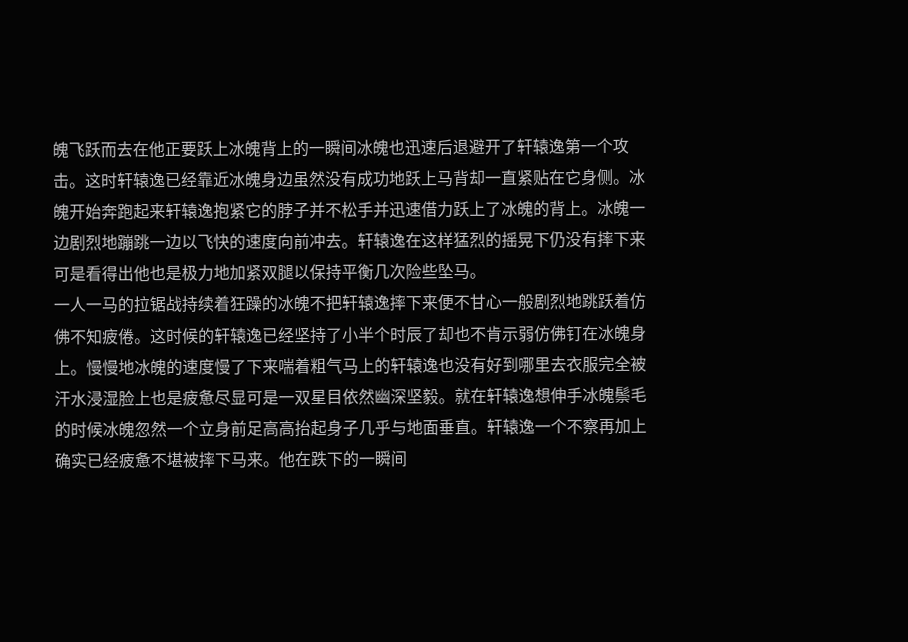魄飞跃而去在他正要跃上冰魄背上的一瞬间冰魄也迅速后退避开了轩辕逸第一个攻击。这时轩辕逸已经靠近冰魄身边虽然没有成功地跃上马背却一直紧贴在它身侧。冰魄开始奔跑起来轩辕逸抱紧它的脖子并不松手并迅速借力跃上了冰魄的背上。冰魄一边剧烈地蹦跳一边以飞快的速度向前冲去。轩辕逸在这样猛烈的摇晃下仍没有摔下来可是看得出他也是极力地加紧双腿以保持平衡几次险些坠马。
一人一马的拉锯战持续着狂躁的冰魄不把轩辕逸摔下来便不甘心一般剧烈地跳跃着仿佛不知疲倦。这时候的轩辕逸已经坚持了小半个时辰了却也不肯示弱仿佛钉在冰魄身上。慢慢地冰魄的速度慢了下来喘着粗气马上的轩辕逸也没有好到哪里去衣服完全被汗水浸湿脸上也是疲惫尽显可是一双星目依然幽深坚毅。就在轩辕逸想伸手冰魄鬃毛的时候冰魄忽然一个立身前足高高抬起身子几乎与地面垂直。轩辕逸一个不察再加上确实已经疲惫不堪被摔下马来。他在跌下的一瞬间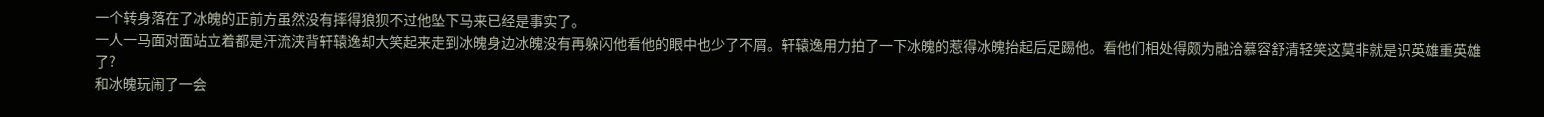一个转身落在了冰魄的正前方虽然没有摔得狼狈不过他坠下马来已经是事实了。
一人一马面对面站立着都是汗流浃背轩辕逸却大笑起来走到冰魄身边冰魄没有再躲闪他看他的眼中也少了不屑。轩辕逸用力拍了一下冰魄的惹得冰魄抬起后足踢他。看他们相处得颇为融洽慕容舒清轻笑这莫非就是识英雄重英雄了?
和冰魄玩闹了一会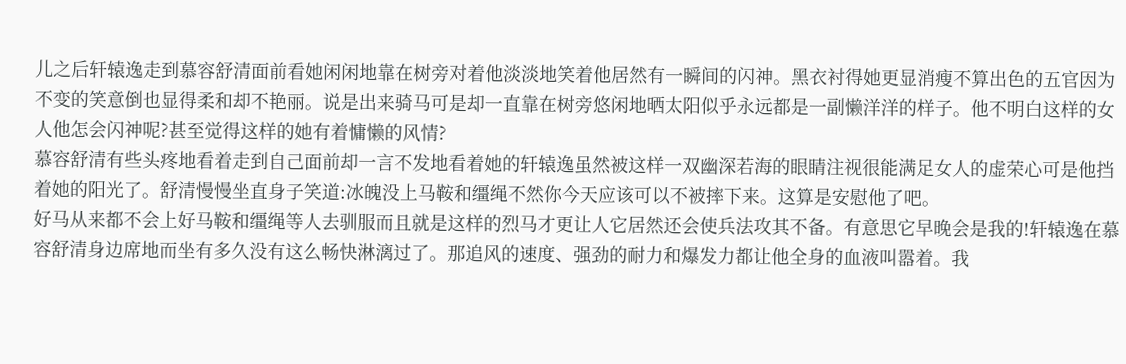儿之后轩辕逸走到慕容舒清面前看她闲闲地靠在树旁对着他淡淡地笑着他居然有一瞬间的闪神。黑衣衬得她更显消瘦不算出色的五官因为不变的笑意倒也显得柔和却不艳丽。说是出来骑马可是却一直靠在树旁悠闲地晒太阳似乎永远都是一副懒洋洋的样子。他不明白这样的女人他怎会闪神呢?甚至觉得这样的她有着慵懒的风情?
慕容舒清有些头疼地看着走到自己面前却一言不发地看着她的轩辕逸虽然被这样一双幽深若海的眼睛注视很能满足女人的虚荣心可是他挡着她的阳光了。舒清慢慢坐直身子笑道:冰魄没上马鞍和缰绳不然你今天应该可以不被摔下来。这算是安慰他了吧。
好马从来都不会上好马鞍和缰绳等人去驯服而且就是这样的烈马才更让人它居然还会使兵法攻其不备。有意思它早晚会是我的!轩辕逸在慕容舒清身边席地而坐有多久没有这么畅快淋漓过了。那追风的速度、强劲的耐力和爆发力都让他全身的血液叫嚣着。我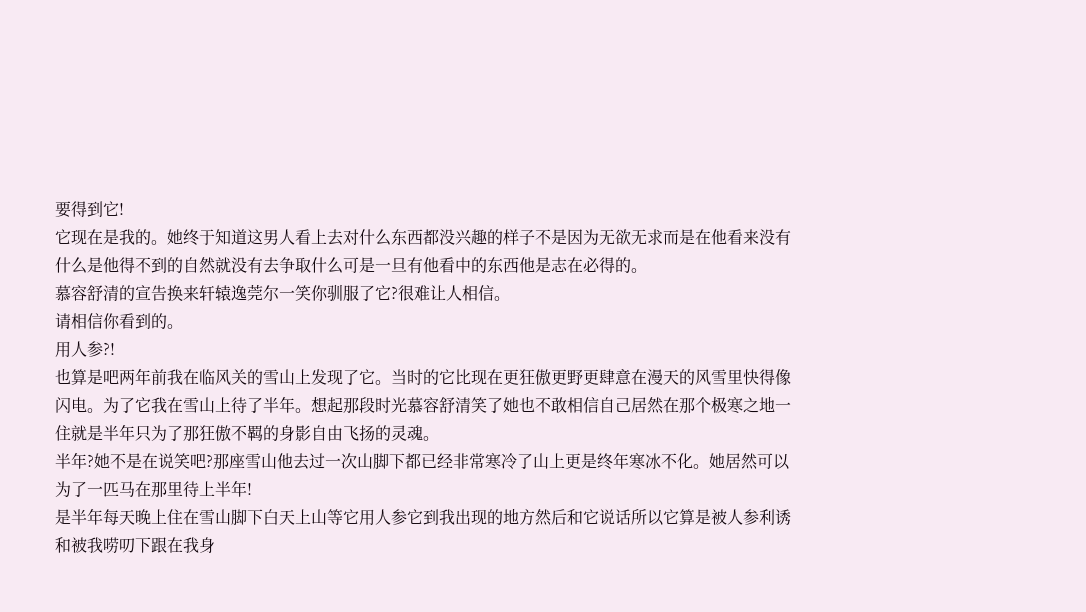要得到它!
它现在是我的。她终于知道这男人看上去对什么东西都没兴趣的样子不是因为无欲无求而是在他看来没有什么是他得不到的自然就没有去争取什么可是一旦有他看中的东西他是志在必得的。
慕容舒清的宣告换来轩辕逸莞尔一笑你驯服了它?很难让人相信。
请相信你看到的。
用人参?!
也算是吧两年前我在临风关的雪山上发现了它。当时的它比现在更狂傲更野更肆意在漫天的风雪里快得像闪电。为了它我在雪山上待了半年。想起那段时光慕容舒清笑了她也不敢相信自己居然在那个极寒之地一住就是半年只为了那狂傲不羁的身影自由飞扬的灵魂。
半年?她不是在说笑吧?那座雪山他去过一次山脚下都已经非常寒冷了山上更是终年寒冰不化。她居然可以为了一匹马在那里待上半年!
是半年每天晚上住在雪山脚下白天上山等它用人参它到我出现的地方然后和它说话所以它算是被人参利诱和被我唠叨下跟在我身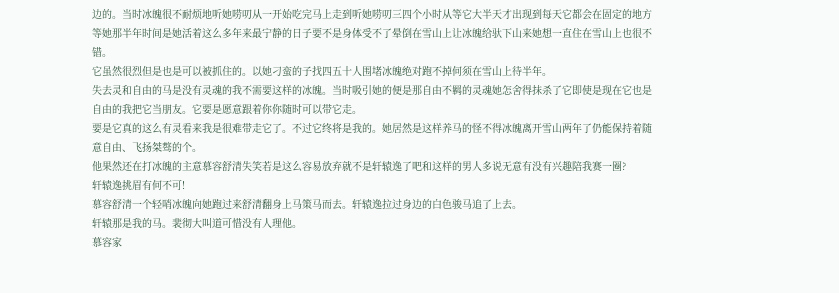边的。当时冰魄很不耐烦地听她唠叨从一开始吃完马上走到听她唠叨三四个小时从等它大半天才出现到每天它都会在固定的地方等她那半年时间是她活着这么多年来最宁静的日子要不是身体受不了晕倒在雪山上让冰魄给驮下山来她想一直住在雪山上也很不错。
它虽然很烈但是也是可以被抓住的。以她刁蛮的子找四五十人围堵冰魄绝对跑不掉何须在雪山上待半年。
失去灵和自由的马是没有灵魂的我不需要这样的冰魄。当时吸引她的便是那自由不羁的灵魂她怎舍得抹杀了它即使是现在它也是自由的我把它当朋友。它要是愿意跟着你你随时可以带它走。
要是它真的这么有灵看来我是很难带走它了。不过它终将是我的。她居然是这样养马的怪不得冰魄离开雪山两年了仍能保持着随意自由、飞扬桀骜的个。
他果然还在打冰魄的主意慕容舒清失笑若是这么容易放弃就不是轩辕逸了吧和这样的男人多说无意有没有兴趣陪我赛一圈?
轩辕逸挑眉有何不可!
慕容舒清一个轻哨冰魄向她跑过来舒清翻身上马策马而去。轩辕逸拉过身边的白色骏马追了上去。
轩辕那是我的马。裴彻大叫道可惜没有人理他。
慕容家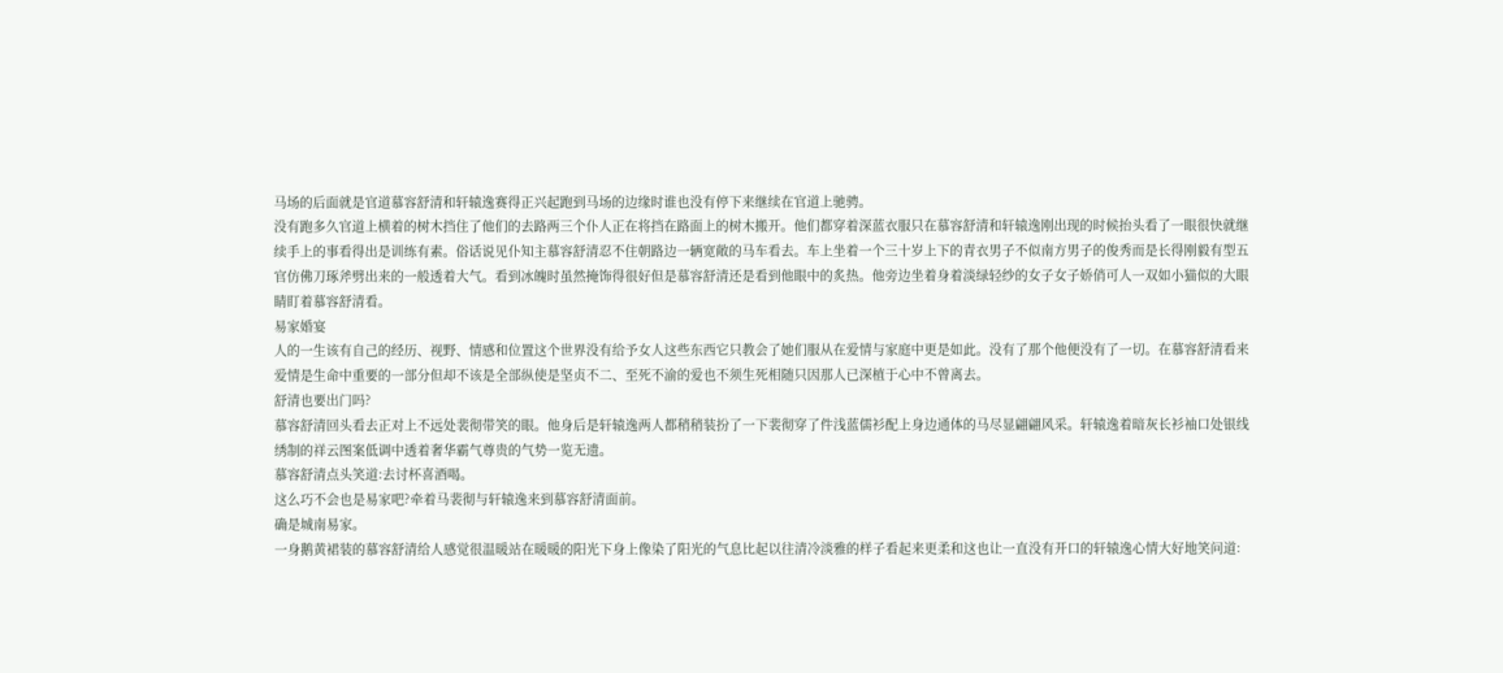马场的后面就是官道慕容舒清和轩辕逸赛得正兴起跑到马场的边缘时谁也没有停下来继续在官道上驰骋。
没有跑多久官道上横着的树木挡住了他们的去路两三个仆人正在将挡在路面上的树木搬开。他们都穿着深蓝衣服只在慕容舒清和轩辕逸刚出现的时候抬头看了一眼很快就继续手上的事看得出是训练有素。俗话说见仆知主慕容舒清忍不住朝路边一辆宽敞的马车看去。车上坐着一个三十岁上下的青衣男子不似南方男子的俊秀而是长得刚毅有型五官仿佛刀琢斧劈出来的一般透着大气。看到冰魄时虽然掩饰得很好但是慕容舒清还是看到他眼中的炙热。他旁边坐着身着淡绿轻纱的女子女子娇俏可人一双如小猫似的大眼睛盯着慕容舒清看。
易家婚宴
人的一生该有自己的经历、视野、情感和位置这个世界没有给予女人这些东西它只教会了她们服从在爱情与家庭中更是如此。没有了那个他便没有了一切。在慕容舒清看来爱情是生命中重要的一部分但却不该是全部纵使是坚贞不二、至死不渝的爱也不须生死相随只因那人已深植于心中不曾离去。
舒清也要出门吗?
慕容舒清回头看去正对上不远处裴彻带笑的眼。他身后是轩辕逸两人都稍稍装扮了一下裴彻穿了件浅蓝儒衫配上身边通体的马尽显翩翩风采。轩辕逸着暗灰长衫袖口处银线绣制的祥云图案低调中透着奢华霸气尊贵的气势一览无遗。
慕容舒清点头笑道:去讨杯喜酒喝。
这么巧不会也是易家吧?牵着马裴彻与轩辕逸来到慕容舒清面前。
确是城南易家。
一身鹅黄裙装的慕容舒清给人感觉很温暖站在暖暖的阳光下身上像染了阳光的气息比起以往清冷淡雅的样子看起来更柔和这也让一直没有开口的轩辕逸心情大好地笑问道: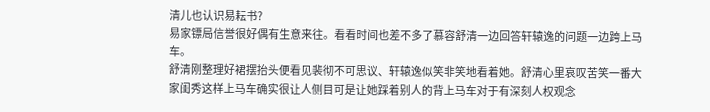清儿也认识易耘书?
易家镖局信誉很好偶有生意来往。看看时间也差不多了慕容舒清一边回答轩辕逸的问题一边跨上马车。
舒清刚整理好裙摆抬头便看见裴彻不可思议、轩辕逸似笑非笑地看着她。舒清心里哀叹苦笑一番大家闺秀这样上马车确实很让人侧目可是让她踩着别人的背上马车对于有深刻人权观念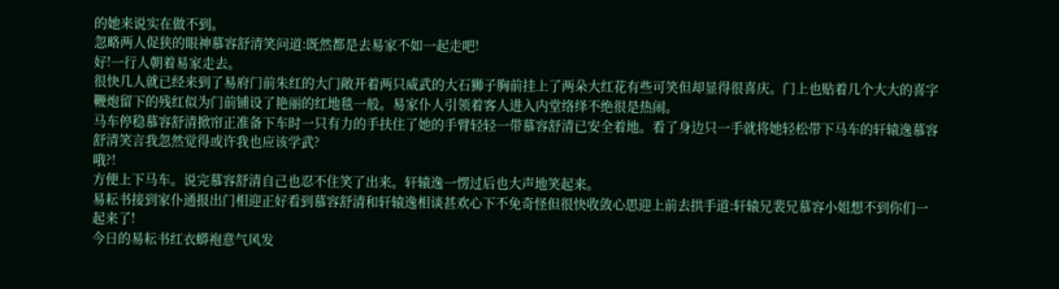的她来说实在做不到。
忽略两人促狭的眼神慕容舒清笑问道:既然都是去易家不如一起走吧!
好!一行人朝着易家走去。
很快几人就已经来到了易府门前朱红的大门敞开着两只威武的大石狮子胸前挂上了两朵大红花有些可笑但却显得很喜庆。门上也贴着几个大大的喜字鞭炮留下的残红似为门前铺设了艳丽的红地毯一般。易家仆人引领着客人进入内堂络绎不绝很是热闹。
马车停稳慕容舒清掀帘正准备下车时一只有力的手扶住了她的手臂轻轻一带慕容舒清已安全着地。看了身边只一手就将她轻松带下马车的轩辕逸慕容舒清笑言我忽然觉得或许我也应该学武?
哦?!
方便上下马车。说完慕容舒清自己也忍不住笑了出来。轩辕逸一愣过后也大声地笑起来。
易耘书接到家仆通报出门相迎正好看到慕容舒清和轩辕逸相谈甚欢心下不免奇怪但很快收敛心思迎上前去拱手道:轩辕兄裴兄慕容小姐想不到你们一起来了!
今日的易耘书红衣蟒袍意气风发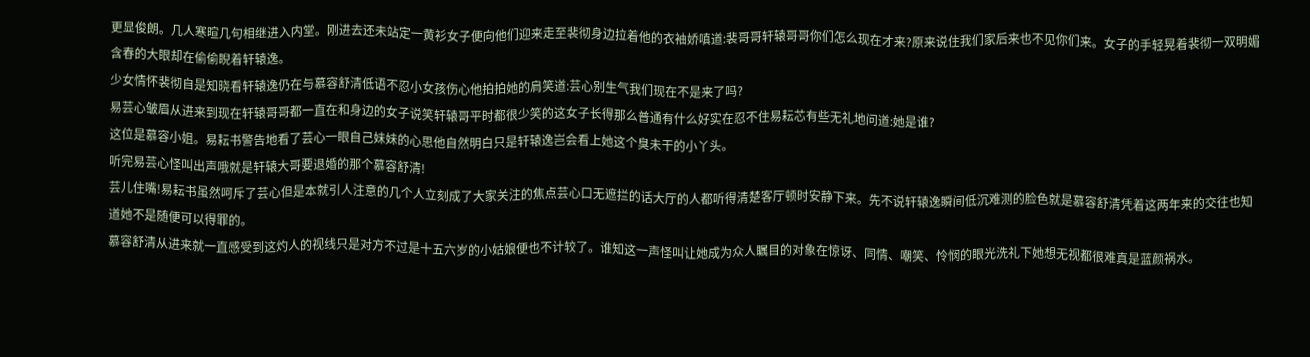更显俊朗。几人寒暄几句相继进入内堂。刚进去还未站定一黄衫女子便向他们迎来走至裴彻身边拉着他的衣袖娇嗔道:裴哥哥轩辕哥哥你们怎么现在才来?原来说住我们家后来也不见你们来。女子的手轻晃着裴彻一双明媚含春的大眼却在偷偷睨着轩辕逸。
少女情怀裴彻自是知晓看轩辕逸仍在与慕容舒清低语不忍小女孩伤心他拍拍她的肩笑道:芸心别生气我们现在不是来了吗?
易芸心皱眉从进来到现在轩辕哥哥都一直在和身边的女子说笑轩辕哥平时都很少笑的这女子长得那么普通有什么好实在忍不住易耘芯有些无礼地问道:她是谁?
这位是慕容小姐。易耘书警告地看了芸心一眼自己妹妹的心思他自然明白只是轩辕逸岂会看上她这个臭未干的小丫头。
听完易芸心怪叫出声哦就是轩辕大哥要退婚的那个慕容舒清!
芸儿住嘴!易耘书虽然呵斥了芸心但是本就引人注意的几个人立刻成了大家关注的焦点芸心口无遮拦的话大厅的人都听得清楚客厅顿时安静下来。先不说轩辕逸瞬间低沉难测的脸色就是慕容舒清凭着这两年来的交往也知道她不是随便可以得罪的。
慕容舒清从进来就一直感受到这灼人的视线只是对方不过是十五六岁的小姑娘便也不计较了。谁知这一声怪叫让她成为众人瞩目的对象在惊讶、同情、嘲笑、怜悯的眼光洗礼下她想无视都很难真是蓝颜祸水。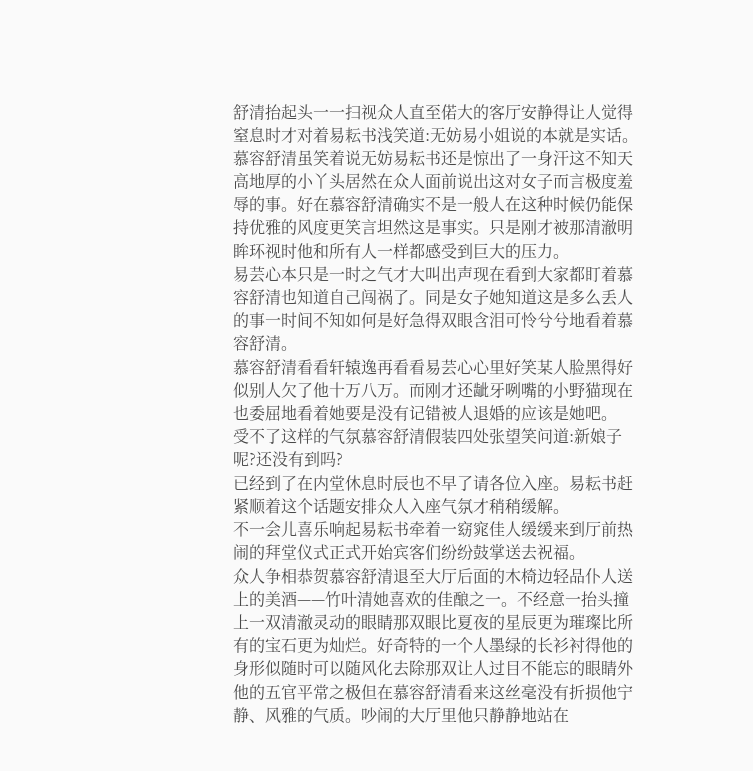舒清抬起头一一扫视众人直至偌大的客厅安静得让人觉得窒息时才对着易耘书浅笑道:无妨易小姐说的本就是实话。
慕容舒清虽笑着说无妨易耘书还是惊出了一身汗这不知天高地厚的小丫头居然在众人面前说出这对女子而言极度羞辱的事。好在慕容舒清确实不是一般人在这种时候仍能保持优雅的风度更笑言坦然这是事实。只是刚才被那清澈明眸环视时他和所有人一样都感受到巨大的压力。
易芸心本只是一时之气才大叫出声现在看到大家都盯着慕容舒清也知道自己闯祸了。同是女子她知道这是多么丢人的事一时间不知如何是好急得双眼含泪可怜兮兮地看着慕容舒清。
慕容舒清看看轩辕逸再看看易芸心心里好笑某人脸黑得好似别人欠了他十万八万。而刚才还龇牙咧嘴的小野猫现在也委屈地看着她要是没有记错被人退婚的应该是她吧。
受不了这样的气氛慕容舒清假装四处张望笑问道:新娘子呢?还没有到吗?
已经到了在内堂休息时辰也不早了请各位入座。易耘书赶紧顺着这个话题安排众人入座气氛才稍稍缓解。
不一会儿喜乐响起易耘书牵着一窈窕佳人缓缓来到厅前热闹的拜堂仪式正式开始宾客们纷纷鼓掌送去祝福。
众人争相恭贺慕容舒清退至大厅后面的木椅边轻品仆人送上的美酒——竹叶清她喜欢的佳酿之一。不经意一抬头撞上一双清澈灵动的眼睛那双眼比夏夜的星辰更为璀璨比所有的宝石更为灿烂。好奇特的一个人墨绿的长衫衬得他的身形似随时可以随风化去除那双让人过目不能忘的眼睛外他的五官平常之极但在慕容舒清看来这丝毫没有折损他宁静、风雅的气质。吵闹的大厅里他只静静地站在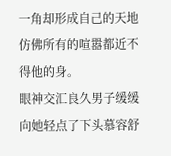一角却形成自己的天地仿佛所有的喧嚣都近不得他的身。
眼神交汇良久男子缓缓向她轻点了下头慕容舒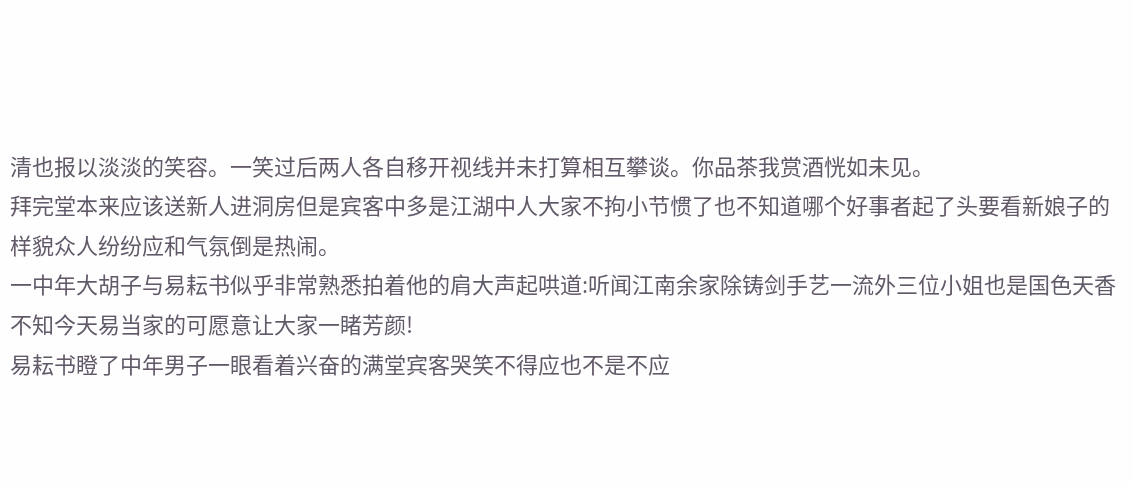清也报以淡淡的笑容。一笑过后两人各自移开视线并未打算相互攀谈。你品茶我赏酒恍如未见。
拜完堂本来应该送新人进洞房但是宾客中多是江湖中人大家不拘小节惯了也不知道哪个好事者起了头要看新娘子的样貌众人纷纷应和气氛倒是热闹。
一中年大胡子与易耘书似乎非常熟悉拍着他的肩大声起哄道:听闻江南余家除铸剑手艺一流外三位小姐也是国色天香不知今天易当家的可愿意让大家一睹芳颜!
易耘书瞪了中年男子一眼看着兴奋的满堂宾客哭笑不得应也不是不应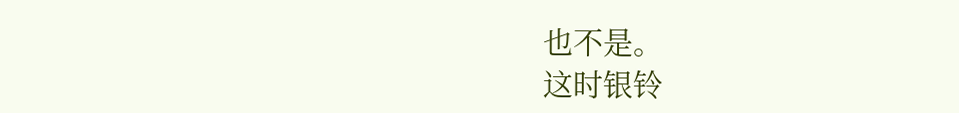也不是。
这时银铃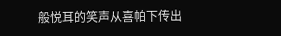般悦耳的笑声从喜帕下传出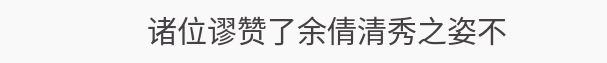诸位谬赞了余倩清秀之姿不